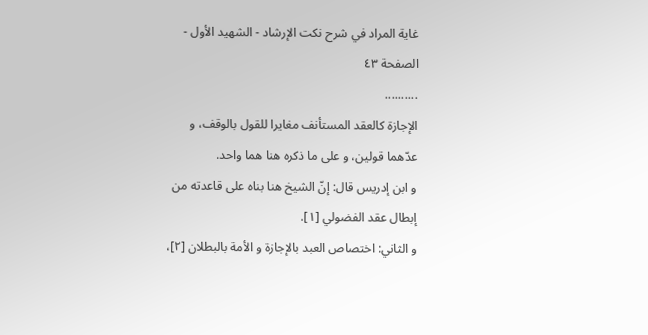غاية المراد في شرح نكت الإرشاد - الشهيد الأول - الصفحة ٤٣
..........
الإجازة كالعقد المستأنف مغايرا للقول بالوقف، و عدّهما قولين، و على ما ذكره هنا هما واحد.
و ابن إدريس قال: إنّ الشيخ هنا بناه على قاعدته من إبطال عقد الفضولي [١].
و الثاني: اختصاص العبد بالإجازة و الأمة بالبطلان [٢]،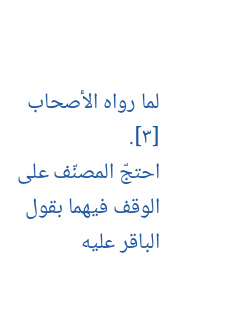لما رواه الأصحاب [٣].
احتجّ المصنّف على الوقف فيهما بقول الباقر عليه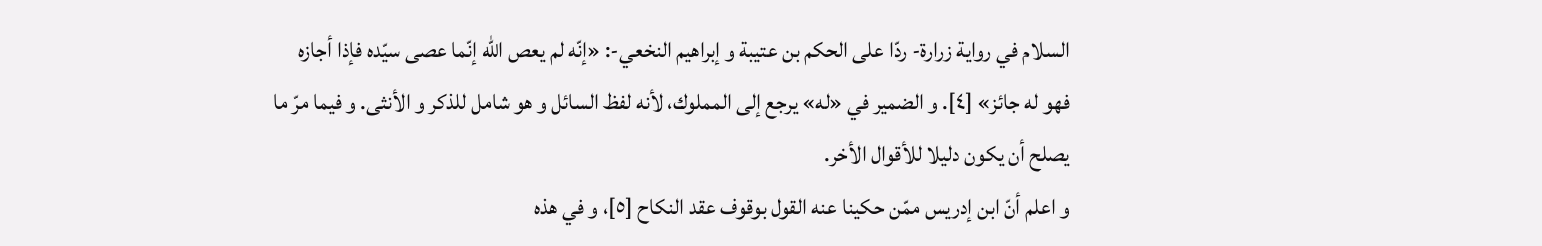السلام في رواية زرارة- ردّا على الحكم بن عتيبة و إبراهيم النخعي-: «إنّه لم يعص الله إنّما عصى سيّده فإذا أجازه فهو له جائز» [٤]. و الضمير في «له» يرجع إلى المملوك، لأنه لفظ السائل و هو شامل للذكر و الأنثى. و فيما مرّ ما يصلح أن يكون دليلا للأقوال الأخر.
و اعلم أنّ ابن إدريس ممّن حكينا عنه القول بوقوف عقد النكاح [٥]، و في هذه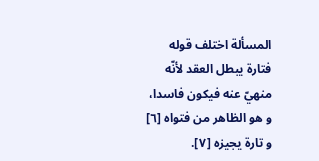المسألة اختلف قوله فتارة يبطل العقد لأنّه منهيّ عنه فيكون فاسدا، و هو الظاهر من فتواه [٦] و تارة يجيزه [٧].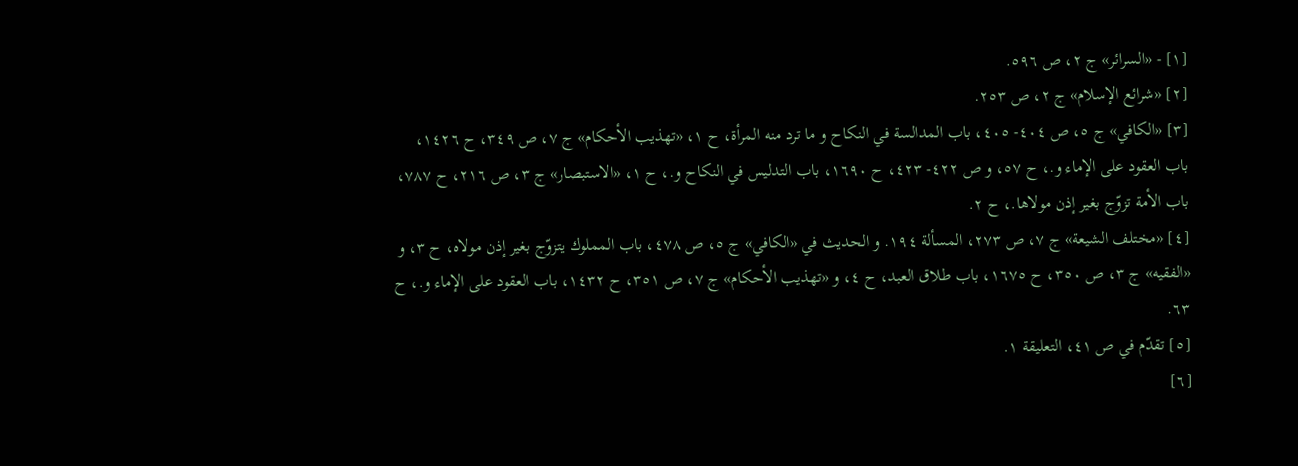[١] - «السرائر» ج ٢، ص ٥٩٦.
[٢] «شرائع الإسلام» ج ٢، ص ٢٥٣.
[٣] «الكافي» ج ٥، ص ٤٠٤- ٤٠٥، باب المدالسة في النكاح و ما ترد منه المرأة، ح ١، «تهذيب الأحكام» ج ٧، ص ٣٤٩، ح ١٤٢٦، باب العقود على الإماء و.، ح ٥٧، و ص ٤٢٢- ٤٢٣، ح ١٦٩٠، باب التدليس في النكاح و.، ح ١، «الاستبصار» ج ٣، ص ٢١٦، ح ٧٨٧، باب الأمة تزوّج بغير إذن مولاها.، ح ٢.
[٤] «مختلف الشيعة» ج ٧، ص ٢٧٣، المسألة ١٩٤. و الحديث في «الكافي» ج ٥، ص ٤٧٨، باب المملوك يتزوّج بغير إذن مولاه، ح ٣، و «الفقيه» ج ٣، ص ٣٥٠، ح ١٦٧٥، باب طلاق العبد، ح ٤، و «تهذيب الأحكام» ج ٧، ص ٣٥١، ح ١٤٣٢، باب العقود على الإماء و.، ح ٦٣.
[٥] تقدّم في ص ٤١، التعليقة ١.
[٦]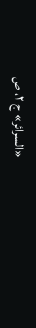«السرائر» ج ٢، ص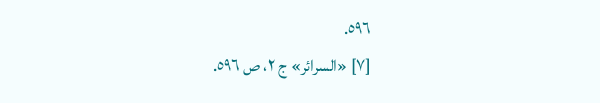٥٩٦.
[٧] «السرائر» ج ٢، ص ٥٩٦.